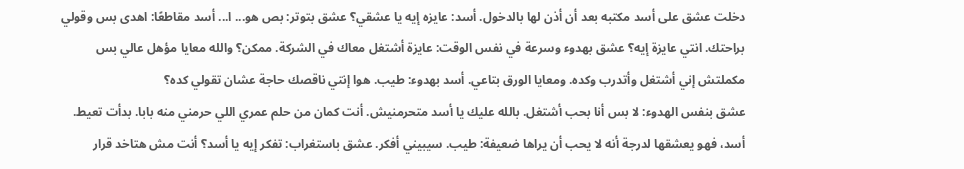دخلت عشق على أسد مكتبه بعد أن أذن لها بالدخول. أسد: عايزه إيه يا عشقي؟ عشق بتوتر: بص هو... ا... أسد مقاطعًا: اهدى بس وقولي براحتك. انتي عايزة إيه؟ عشق بهدوء وسرعة في نفس الوقت: عايزة أشتغل معاك في الشركة. ممكن؟ والله معايا مؤهل عالي بس مكملتش إني أشتغل وأتدرب وكده. ومعايا الورق بتاعي. أسد بهدوء: طيب. هوا إنتي ناقصك حاجة عشان تقولي كده؟
عشق بنفس الهدوء: لا بس أنا بحب أشتغل. بالله عليك يا أسد متحرمنيش. أنت كمان من حلم عمري اللي حرمني منه بابا. بدأت تعيط. أسد، فهو يعشقها لدرجة أنه لا يحب أن يراها ضعيفة: طيب. سيبيني أفكر. عشق باستغراب: تفكر إيه يا أسد؟ أنت مش هتاخد قرار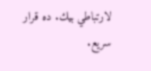لارتباطي بيك. ده قرار سريع.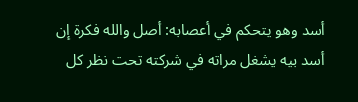أسد وهو يتحكم في أعصابه: أصل والله فكرة إن أسد بيه يشغل مراته في شركته تحت نظر كل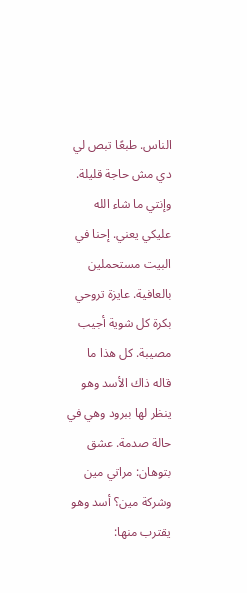الناس. طبعًا تبص لي دي مش حاجة قليلة. وإنتي ما شاء الله عليكي يعني. إحنا في البيت مستحملين بالعافية. عايزة تروحي بكرة كل شوية أجيب مصيبة. كل هذا ما قاله ذاك الأسد وهو ينظر لها ببرود وهي في حالة صدمة. عشق بتوهان: مراتي مين وشركة مين؟ أسد وهو يقترب منها: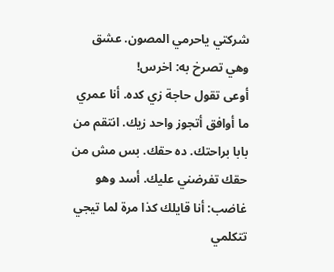شركتي ياحرمي المصون. عشق وهي تصرخ به: اخرس!
أوعى تقول حاجة زي كده. أنا عمري ما أوافق أتجوز واحد زيك. انتقم من بابا براحتك. ده حقك. بس مش من حقك تفرضني عليك. أسد وهو غاضب: أنا قايلك كذا مرة لما تيجي تتكلمي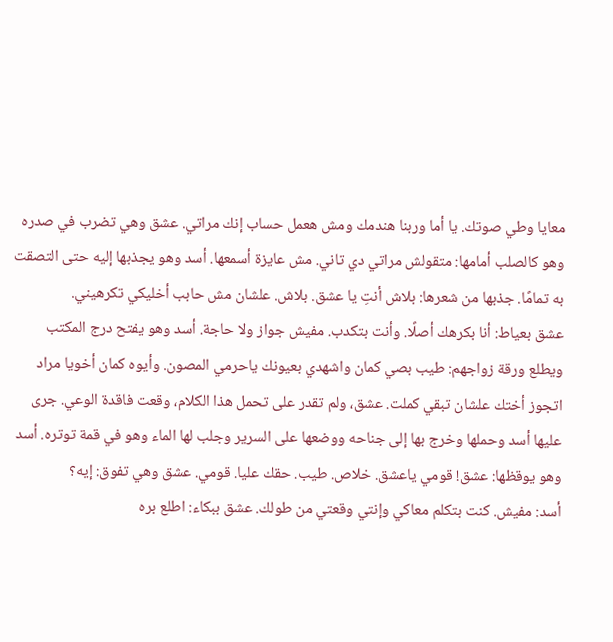معايا وطي صوتك. يا أما وربنا هندمك ومش هعمل حساب إنك مراتي. عشق وهي تضرب في صدره وهو كالصلب أمامها: متقولش مراتي دي تاني. مش عايزة أسمعها. أسد وهو يجذبها إليه حتى التصقت به تمامًا. جذبها من شعرها: بلاش أنتِ يا عشق. بلاش. علشان مش حابب أخليكي تكرهيني.
عشق بعياط: أنا بكرهك أصلًا. وأنت بتكدب. مفيش جواز ولا حاجة. أسد وهو يفتح درج المكتب ويطلع ورقة زواجهم: طيب بصي كمان واشهدي بعيونك ياحرمي المصون. وأيوه كمان أخويا مراد اتجوز أختك علشان تبقي كملت. عشق، ولم تقدر على تحمل هذا الكلام، وقعت فاقدة الوعي. جرى عليها أسد وحملها وخرج بها إلى جناحه ووضعها على السرير وجلب لها الماء وهو في قمة توتره. أسد وهو يوقظها: عشق! قومي ياعشق. خلاص. طيب. حقك عليا. قومي. عشق وهي تفوق: إيه؟
أسد: مفيش. كنت بتكلم معاكي وإنتي وقعتي من طولك. عشق ببكاء: اطلع بره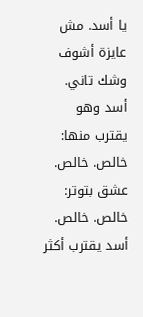يا أسد. مش عايزة أشوف وشك تاني. أسد وهو يقترب منها: خالص. خالص. عشق بتوتر: خالص. خالص. أسد يقترب أكثر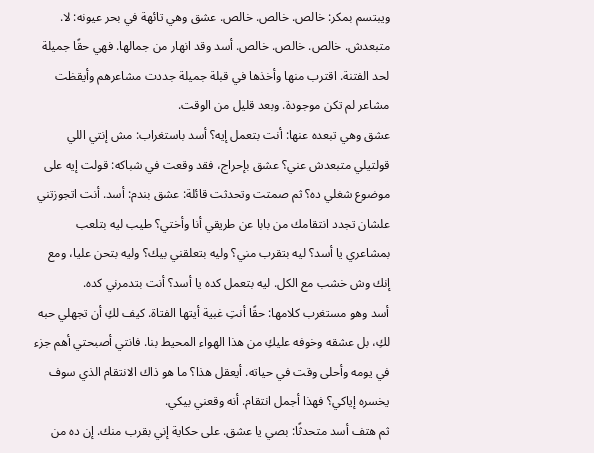ويبتسم بمكر: خالص. خالص. خالص. عشق وهي تائهة في بحر عيونه: لا. متبعدش. خالص. خالص. خالص. أسد وقد انهار من جمالها. فهي حقًا جميلة لحد الفتنة. اقترب منها وأخذها في قبلة جميلة جددت مشاعرهم وأيقظت مشاعر لم تكن موجودة. وبعد قليل من الوقت.
عشق وهي تبعده عنها: أنت بتعمل إيه؟ أسد باستغراب: مش إنتي اللي قولتيلي متبعدش عني؟ عشق بإحراج، فقد وقعت في شباكه: قولت إيه على موضوع شغلي ده؟ ثم صمتت وتحدثت قائلة: عشق بندم: أسد. أنت اتجوزتني علشان تجدد انتقامك من بابا عن طريقي أنا وأختي؟ طيب ليه بتلعب بمشاعري يا أسد؟ ليه بتقرب مني؟ وليه بتعلقني بيك؟ وليه بتحن عليا، ومع إنك وش خشب مع الكل. ليه بتعمل كده يا أسد؟ أنت بتدمرني كده.
أسد وهو مستغرب كلامها: حقًا أنتِ غبية أيتها الفتاة. كيف لكِ أن تجهلي حبه لكِ، بل عشقه وخوفه عليكِ من هذا الهواء المحيط بنا. فانتي أصبحتي أهم جزء في يومه وأحلى وقت في حياته. أيعقل هذا؟ ما هو ذاك الانتقام الذي سوف يخسره إياكي؟ فهذا أجمل انتقام. أنه وقعني بيكي.
ثم هتف أسد متحدثًا: بصي يا عشق. على حكاية إني بقرب منك. إن ده من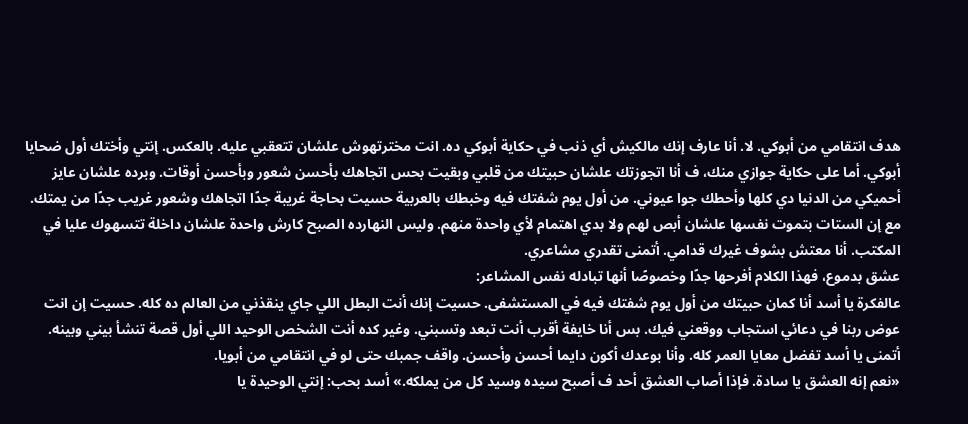هدف انتقامي من أبوكي. لا. أنا عارف إنك مالكيش أي ذنب في حكاية أبوكي ده. انت مخترتهوش علشان تتعقبي عليه. بالعكس. إنتي وأختك أول ضحايا أبوكي. أما على حكاية جوازي منك، ف أنا اتجوزتك علشان حبيتك من قلبي وبقيت بحس اتجاهك بأحسن شعور وبأحسن أوقات. وبرده علشان عايز أحميكي من الدنيا دي كلها وأحطك جوا عيوني. من أول يوم شفتك فيه وخبطك بالعربية حسيت بحاجة غريبة جدًا اتجاهك وشعور غريب جدًا من يمتك. مع إن الستات بتموت نفسها علشان أبص لهم ولا بدي اهتمام لأي واحدة منهم. وليس النهارده الصبح كارش واحدة علشان داخلة تتسهوك عليا في المكتب. أنا معتش بشوف غيرك قدامي. أتمنى تقدري مشاعري.
عشق بدموع، فهذا الكلام أفرحها جدًا وخصوصًا أنها تبادله نفس المشاعر:
عالفكرة يا أسد أنا كمان حبيتك من أول يوم شفتك فيه في المستشفى. حسيت إنك أنت البطل اللي جاي ينقذني من العالم ده كله. حسيت إن انت عوض ربنا في دعائي استجاب ووقعني فيك. بس أنا خايفة أقرب أنت تبعد وتسبني. وغير كده أنت الشخص الوحيد اللي أول قصة تنشأ بيني وبينه. أتمنى يا أسد تفضل معايا العمر كله. وأنا بوعدك أكون دايما أحسن وأحسن. واقف جمبك حتى لو في انتقامي من أبويا.
«نعم إنه العشق يا سادة. فإذا أصاب العشق أحد ف أصبح سيده وسيد كل من يملكه.» أسد بحب: إنتي الوحيدة يا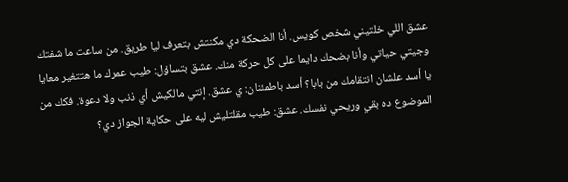عشق اللي خلتيني شخص كويس. أنا الضحكة دي مكنتش بتعرف ليا طريق. من ساعت ما شفتك وجيتي حياتي وأنا بضحك دايما على كل حركة منك. عشق بتساؤل: طيب عمرك ما هتتغير معايا يا أسد علشان انتقامك من بابا؟ أسد باطمئنان: ي عشق. إنتي مالكيش أي ذنب ولا دعوة. فكك من الموضوع ده بقي وريحي نفسك. عشق: طيب مقلتليش ليه على حكاية الجواز دي؟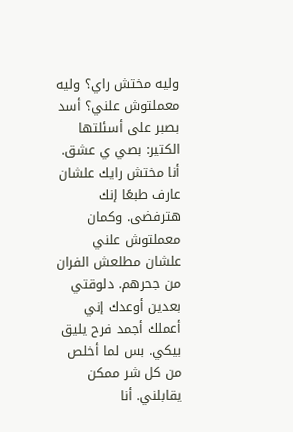وليه مختش راي؟ وليه معملتوش علني؟ أسد بصبر على أسئلتها الكتير: بصي ي عشق. أنا مختش رايك علشان عارف طبعًا إنك هترفضى. وكمان معملتوش علني علشان مطلعش الفران من جحرهم. دلوقتي بعدين أوعدك إني أعملك أجمد فرح يليق بيكي. بس لما أخلص من كل شر ممكن يقابلني. أنا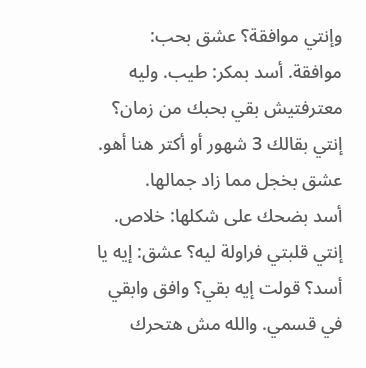وإنتي موافقة؟ عشق بحب: موافقة. أسد بمكر: طيب. وليه معترفتيش بقي بحبك من زمان؟ إنتي بقالك 3 شهور أو أكتر هنا أهو. عشق بخجل مما زاد جمالها.
أسد بضحك على شكلها: خلاص. إنتي قلبتي فراولة ليه؟ عشق: إيه يا أسد؟ قولت إيه بقي؟ وافق وابقي في قسمي. والله مش هتحرك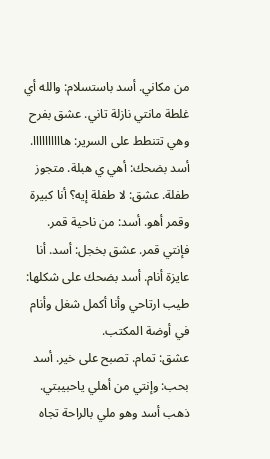من مكاني. أسد باستسلام: والله أي غلطة مانتي نازلة تاني. عشق بفرح وهي تتنطط على السرير: هاااااااااا. أسد بضحك: أهي ي هبلة. متجوز طفلة. عشق: لا طفلة إيه؟ أنا كبيرة وقمر أهو. أسد: من ناحية قمر. فإنتي قمر. عشق بخجل: أسد. أنا عايزة أنام. أسد بضحك على شكلها: طيب ارتاحي وأنا أكمل شغل وأنام في أوضة المكتب.
عشق: تمام. تصبح على خير. أسد بحب: وإنتي من أهلي ياحبيبتي. ذهب أسد وهو ملي بالراحة تجاه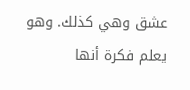عشق وهي كذلك. وهو يعلم فكرة أنها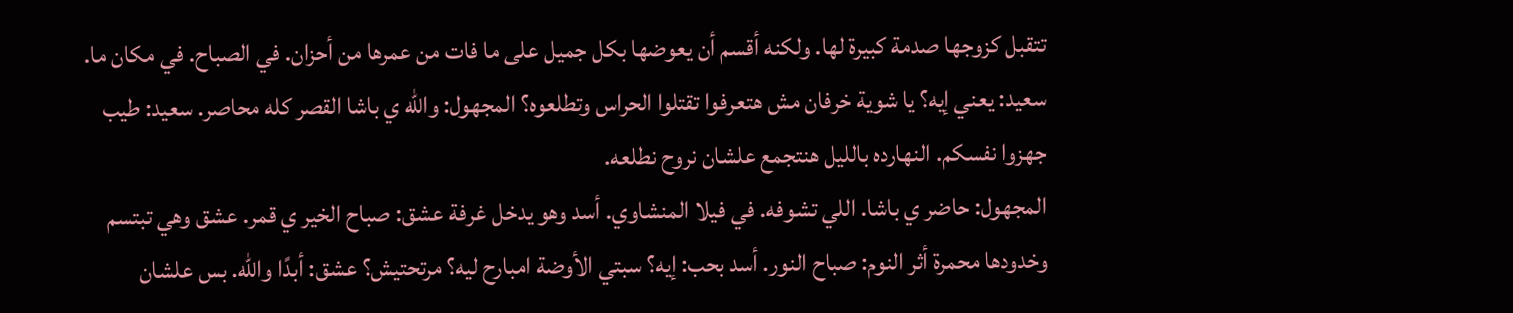تتقبل كزوجها صدمة كبيرة لها. ولكنه أقسم أن يعوضها بكل جميل على ما فات من عمرها من أحزان. في الصباح. في مكان ما. سعيد: يعني إيه؟ يا شوية خرفان مش هتعرفوا تقتلوا الحراس وتطلعوه؟ المجهول: والله ي باشا القصر كله محاصر. سعيد: طيب جهزوا نفسكم. النهارده بالليل هنتجمع علشان نروح نطلعه.
المجهول: حاضر ي باشا. اللي تشوفه. في فيلا المنشاوي. أسد وهو يدخل غرفة عشق: صباح الخير ي قمر. عشق وهي تبتسم وخدودها محمرة أثر النوم: صباح النور. أسد بحب: إيه؟ سبتي الأوضة امبارح ليه؟ مرتحتيش؟ عشق: أبدًا والله. بس علشان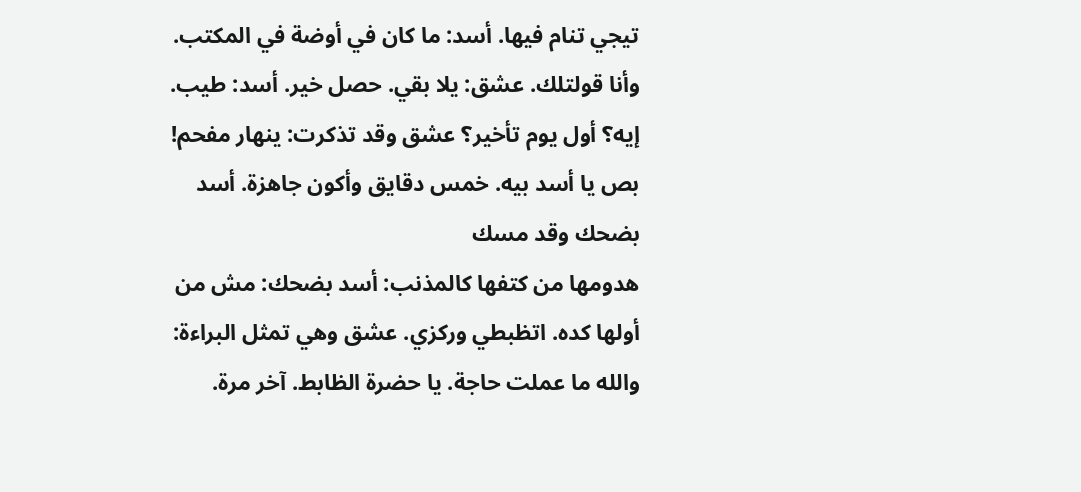تيجي تنام فيها. أسد: ما كان في أوضة في المكتب. وأنا قولتلك. عشق: يلا بقي. حصل خير. أسد: طيب. إيه؟ أول يوم تأخير؟ عشق وقد تذكرت: ينهار مفحم! بص يا أسد بيه. خمس دقايق وأكون جاهزة. أسد بضحك وقد مسك
هدومها من كتفها كالمذنب: أسد بضحك: مش من أولها كده. اتظبطي وركزي. عشق وهي تمثل البراءة: والله ما عملت حاجة. يا حضرة الظابط. آخر مرة.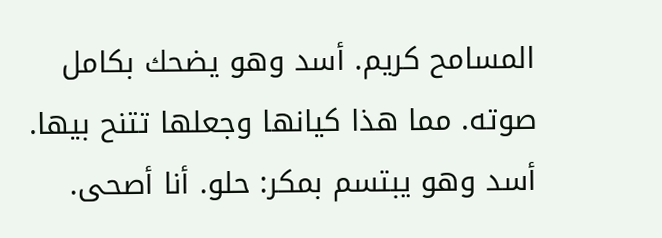المسامح كريم. أسد وهو يضحك بكامل صوته. مما هذا كيانها وجعلها تتنح بيها. أسد وهو يبتسم بمكر: حلو. أنا أصحى.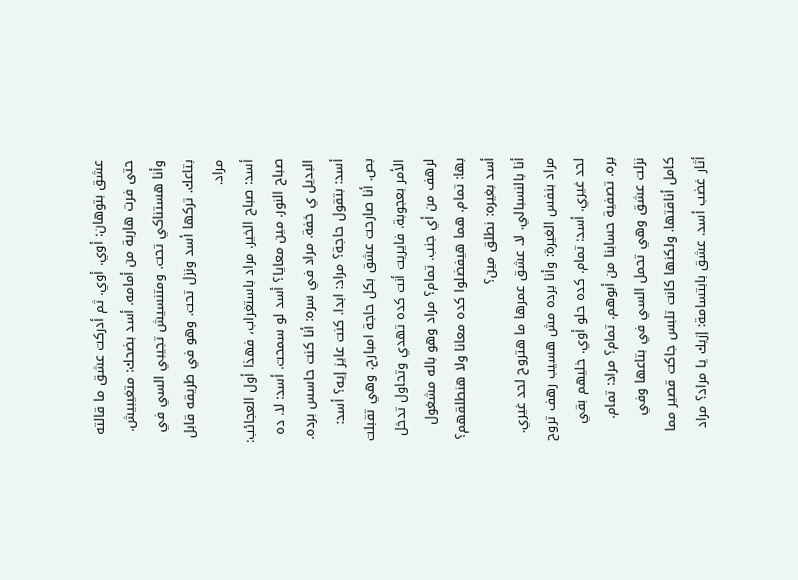عشق بتوهان: أوي. أوي. ثم أدركت عشق ما قالته حتى فرت هاربة من أمامه. أسد بضحك: متغيبيش. وأنا هستناكي تحت. ومتنسيش تجيبي السي في بتاعك. تركها أسد ونزل تحت. وهو في طريقه قابل مراد.
أسد: صباح الخير. مراد باستغراب، فهذا أول العجائب: صباح النور. مين معايا؟ أسد لو سمحت. أسد: لا. ده البديل ي خفة. مراد في سره: أنا كنت حاسس برده. أسد: بتقول حاجة؟ مراد: ابدا. كنت عايز إيه؟ أسد: بص. أنا صارحت عشق بكل حاجة امبارح. وهي تقبلت الأمر بعجوبة. فايريت أنت كده تهدي وتحاول تدخل لرهف من أي جنب. تمام؟ مراد وهو باله مشغول بها: تمام. هما هيفضلوا كده معانا ولا هنطلقهم؟ أسد بغيره: نطلق مين؟
أنا بالنسبالي. لا. عشق عمرها ما هتروح لحد غيري. مراد بنفس الغيرة: وأنا برده مش هسيب رهف تروح لحد غيري. أسد: تمام. كده حلو أوي. خليهم بقي بره. تصفية حسابنا من أبوهم. تمام؟ مراد: تمام. نزلت عشق وهي تحمل السي في بتاعها وفي كامل أناقتها. ولكنها كانت تلبس جاكت قصير مما أثار غضب أسد. عشق بابتسامة: إزيك يا مراد؟ مراد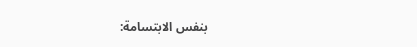بنفس الابتسامة: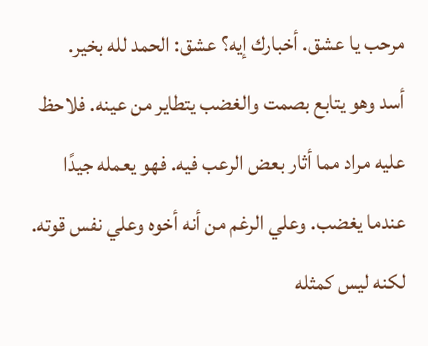مرحب يا عشق. أخبارك إيه؟ عشق: الحمد لله بخير.
أسد وهو يتابع بصمت والغضب يتطاير من عينه. فلاحظ عليه مراد مما أثار بعض الرعب فيه. فهو يعمله جيدًا عندما يغضب. وعلي الرغم من أنه أخوه وعلي نفس قوته. لكنه ليس كمثله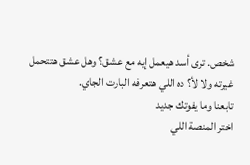شخص. ترى أسد هيعمل إيه مع عشق؟ وهل عشق هتتحمل غيرته ولا لأ؟ ده اللي هتعرفه البارت الجاي.
تابعنا وما يفوتك جديد
اختر المنصة اللي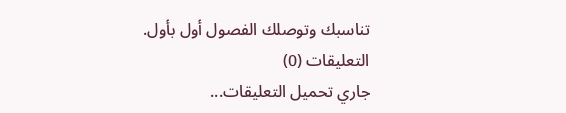تناسبك وتوصلك الفصول أول بأول.
التعليقات (0)
جاري تحميل التعليقات...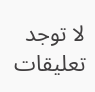لا توجد تعليقات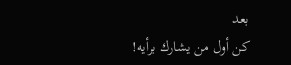بعد
كن أول من يشارك برأيه!